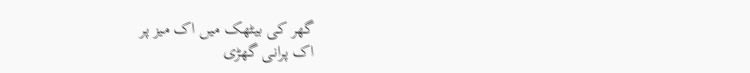گھر کی بیٹھک میں اک میز پر
اک پرانی گھڑی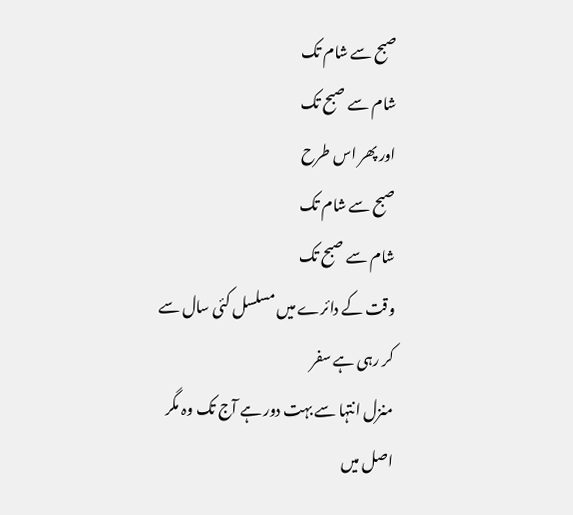صبح سے شام تک
شام سے صبح تک
اور پھر اس طرح
صبح سے شام تک
شام سے صبح تک
وقت کے دائرے میں مسلسل کئی سال سے
کر رہی ہے سفر
منزل انتہا سے بہت دور ہے آج تک وہ مگر
اصل میں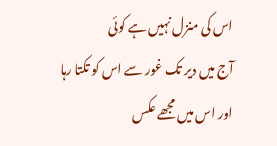اس کی منزل نہیں ہے کوئی
آج میں دیر تک غور سے اس کو تکتا رہا
اور اس میں مجھے عکس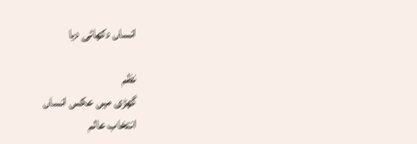انساں دکھائی دیا

نظم
گھڑی میں عکس انساں
انتخاب عالم